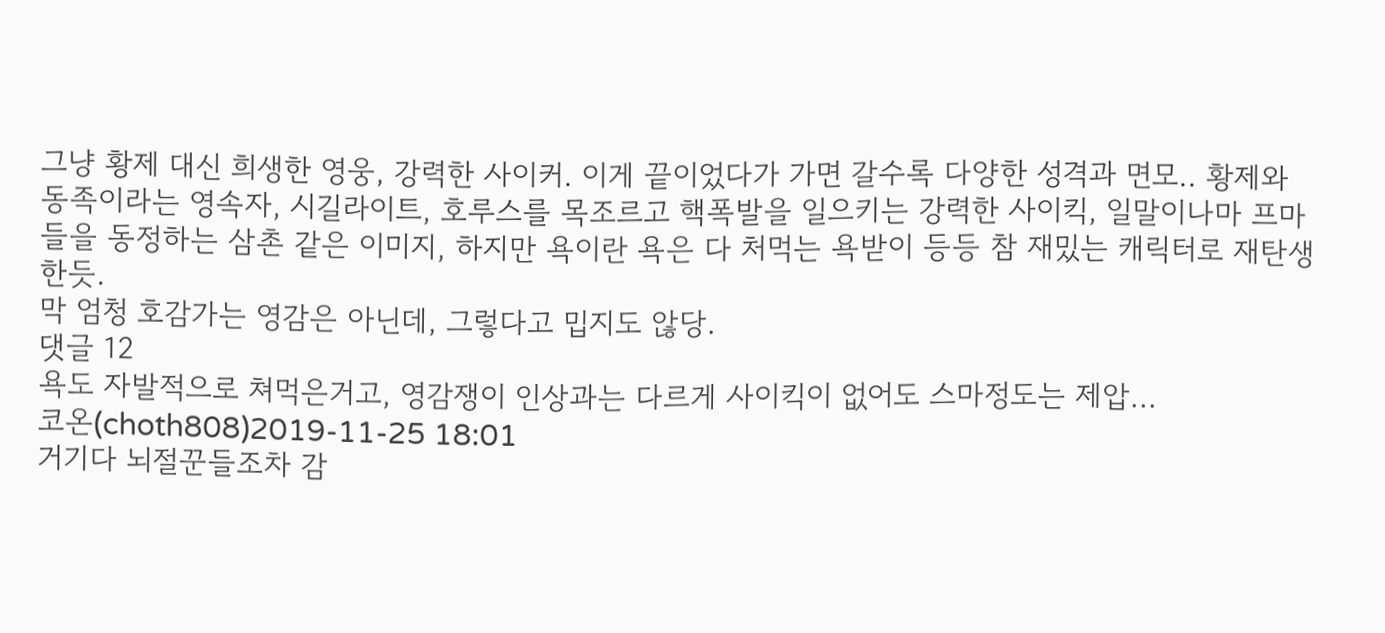그냥 황제 대신 희생한 영웅, 강력한 사이커. 이게 끝이었다가 가면 갈수록 다양한 성격과 면모.. 황제와 동족이라는 영속자, 시길라이트, 호루스를 목조르고 핵폭발을 일으키는 강력한 사이킥, 일말이나마 프마들을 동정하는 삼촌 같은 이미지, 하지만 욕이란 욕은 다 처먹는 욕받이 등등 참 재밌는 캐릭터로 재탄생한듯.
막 엄청 호감가는 영감은 아닌데, 그렇다고 밉지도 않당.
댓글 12
욕도 자발적으로 쳐먹은거고, 영감쟁이 인상과는 다르게 사이킥이 없어도 스마정도는 제압...
코온(choth808)2019-11-25 18:01
거기다 뇌절꾼들조차 감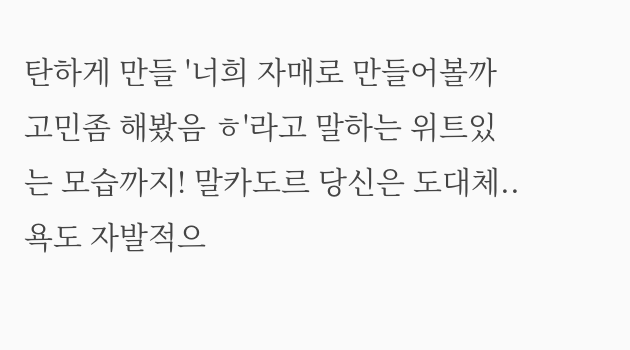탄하게 만들 '너희 자매로 만들어볼까 고민좀 해봤음 ㅎ'라고 말하는 위트있는 모습까지! 말카도르 당신은 도대체..
욕도 자발적으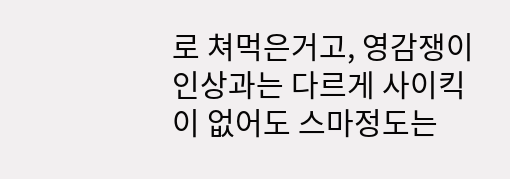로 쳐먹은거고, 영감쟁이 인상과는 다르게 사이킥이 없어도 스마정도는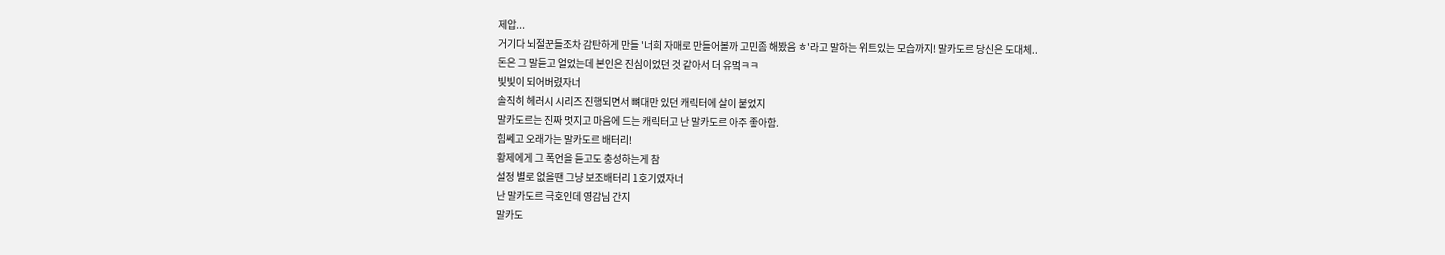제압...
거기다 뇌절꾼들조차 감탄하게 만들 '너희 자매로 만들어볼까 고민좀 해봤음 ㅎ'라고 말하는 위트있는 모습까지! 말카도르 당신은 도대체..
돈은 그 말듣고 얼었는데 본인은 진심이었던 것 같아서 더 유멐ㅋㅋ
빛빛이 되어버렸자너
솔직히 헤러시 시리즈 진행되면서 뼈대만 있던 캐릭터에 살이 붙었지
말카도르는 진짜 멋지고 마음에 드는 캐릭터고 난 말카도르 아주 좋아함.
힘쎄고 오래가는 말카도르 배터리!
황제에게 그 폭언을 듣고도 충성하는게 참
설정 별로 없을땐 그냥 보조배터리 1호기였자너
난 말카도르 극호인데 영감님 간지
말카도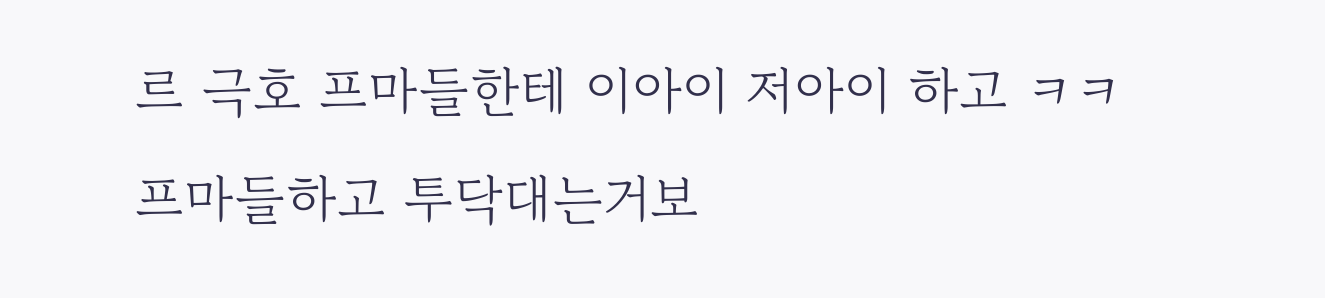르 극호 프마들한테 이아이 저아이 하고 ㅋㅋ
프마들하고 투닥대는거보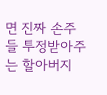면 진짜 손주들 투정받아주는 할아버지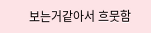보는거같아서 흐뭇함